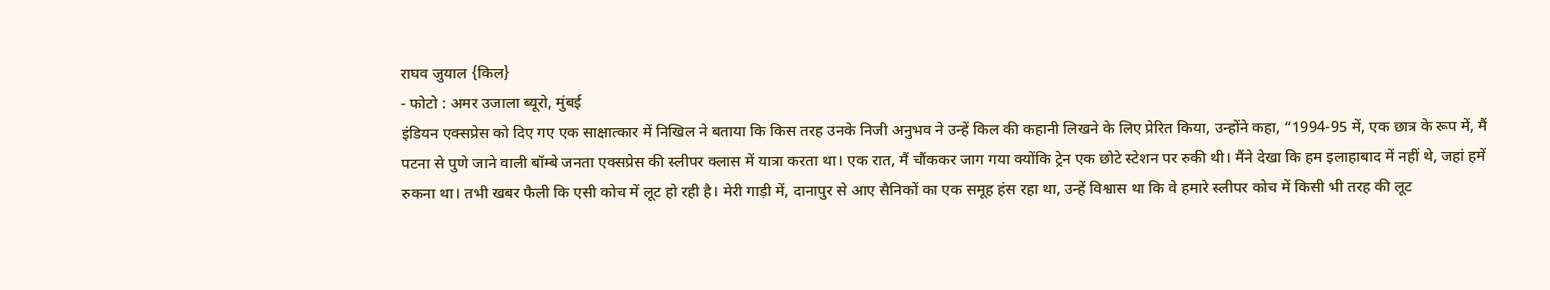राघव जुयाल {किल}
- फोटो : अमर उजाला ब्यूरो, मुंबई
इंडियन एक्सप्रेस को दिए गए एक साक्षात्कार में निखिल ने बताया कि किस तरह उनके निजी अनुभव ने उन्हें किल की कहानी लिखने के लिए प्रेरित किया, उन्होंने कहा, “1994-95 में, एक छात्र के रूप में, मैं पटना से पुणे जाने वाली बॉम्बे जनता एक्सप्रेस की स्लीपर क्लास में यात्रा करता था। एक रात, मैं चौंककर जाग गया क्योंकि ट्रेन एक छोटे स्टेशन पर रुकी थी। मैंने देखा कि हम इलाहाबाद में नहीं थे, जहां हमें रुकना था। तभी खबर फैली कि एसी कोच में लूट हो रही है। मेरी गाड़ी में, दानापुर से आए सैनिकों का एक समूह हंस रहा था, उन्हें विश्वास था कि वे हमारे स्लीपर कोच में किसी भी तरह की लूट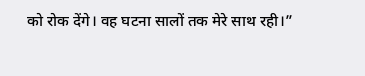को रोक देंगे। वह घटना सालों तक मेरे साथ रही।”